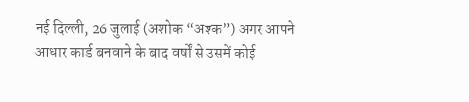नई दिल्ली, 26 जुलाई (अशोक “अश्क”) अगर आपने आधार कार्ड बनवाने के बाद वर्षों से उसमें कोई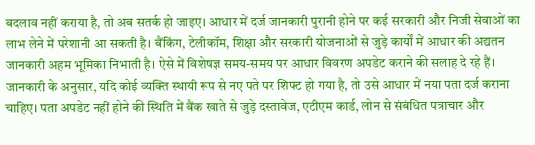बदलाव नहीं कराया है, तो अब सतर्क हो जाइए। आधार में दर्ज जानकारी पुरानी होने पर कई सरकारी और निजी सेवाओं का लाभ लेने में परेशानी आ सकती है। बैंकिंग, टेलीकॉम, शिक्षा और सरकारी योजनाओं से जुड़े कार्यों में आधार की अद्यतन जानकारी अहम भूमिका निभाती है। ऐसे में विशेषज्ञ समय-समय पर आधार विवरण अपडेट कराने की सलाह दे रहे हैं। जानकारी के अनुसार, यदि कोई व्यक्ति स्थायी रूप से नए पते पर शिफ्ट हो गया है, तो उसे आधार में नया पता दर्ज कराना चाहिए। पता अपडेट नहीं होने की स्थिति में बैंक खाते से जुड़े दस्तावेज, एटीएम कार्ड, लोन से संबंधित पत्राचार और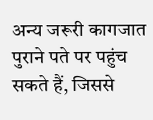अन्य जरूरी कागजात पुराने पते पर पहुंच सकते हैं, जिससे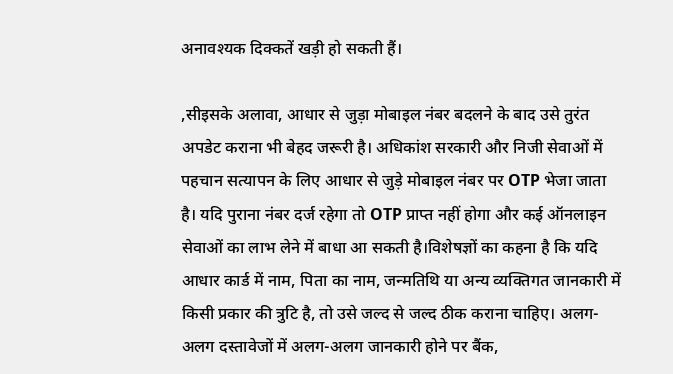अनावश्यक दिक्कतें खड़ी हो सकती हैं।

,सीइसके अलावा, आधार से जुड़ा मोबाइल नंबर बदलने के बाद उसे तुरंत अपडेट कराना भी बेहद जरूरी है। अधिकांश सरकारी और निजी सेवाओं में पहचान सत्यापन के लिए आधार से जुड़े मोबाइल नंबर पर OTP भेजा जाता है। यदि पुराना नंबर दर्ज रहेगा तो OTP प्राप्त नहीं होगा और कई ऑनलाइन सेवाओं का लाभ लेने में बाधा आ सकती है।विशेषज्ञों का कहना है कि यदि आधार कार्ड में नाम, पिता का नाम, जन्मतिथि या अन्य व्यक्तिगत जानकारी में किसी प्रकार की त्रुटि है, तो उसे जल्द से जल्द ठीक कराना चाहिए। अलग-अलग दस्तावेजों में अलग-अलग जानकारी होने पर बैंक,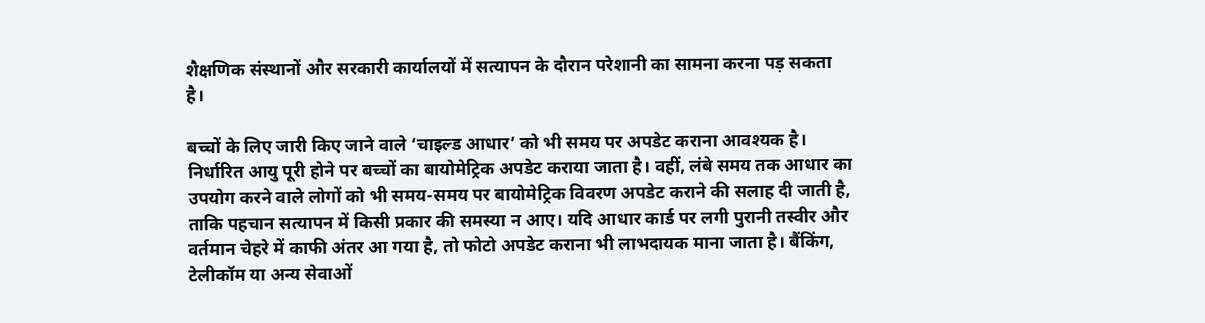शैक्षणिक संस्थानों और सरकारी कार्यालयों में सत्यापन के दौरान परेशानी का सामना करना पड़ सकता है।

बच्चों के लिए जारी किए जाने वाले ‘चाइल्ड आधार’ को भी समय पर अपडेट कराना आवश्यक है। निर्धारित आयु पूरी होने पर बच्चों का बायोमेट्रिक अपडेट कराया जाता है। वहीं, लंबे समय तक आधार का उपयोग करने वाले लोगों को भी समय-समय पर बायोमेट्रिक विवरण अपडेट कराने की सलाह दी जाती है, ताकि पहचान सत्यापन में किसी प्रकार की समस्या न आए। यदि आधार कार्ड पर लगी पुरानी तस्वीर और वर्तमान चेहरे में काफी अंतर आ गया है, तो फोटो अपडेट कराना भी लाभदायक माना जाता है। बैंकिंग, टेलीकॉम या अन्य सेवाओं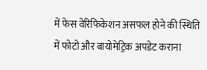में फेस वेरिफिकेशन असफल होने की स्थिति में फोटो और बायोमेट्रिक अपडेट कराना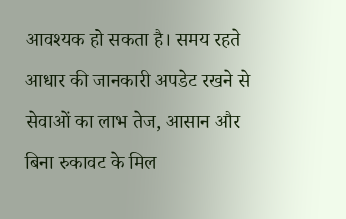आवश्यक हो सकता है। समय रहते आधार की जानकारी अपडेट रखने से सेवाओं का लाभ तेज, आसान और बिना रुकावट के मिल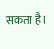सकता है।